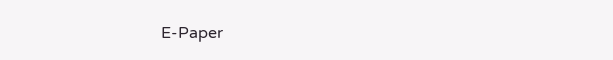E-Paper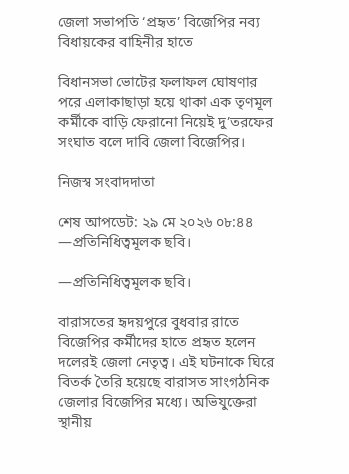জেলা সভাপতি ‘প্রহৃত’ বিজেপির নব্য বিধায়কের বাহিনীর হাতে

বিধানসভা ভোটের ফলাফল ঘোষণার পরে এলাকাছাড়া হয়ে থাকা এক তৃণমূল কর্মীকে বাড়ি ফেরানো নিয়েই দু’তরফের সংঘাত বলে দাবি জেলা বিজেপির।

নিজস্ব সংবাদদাতা

শেষ আপডেট: ২৯ মে ২০২৬ ০৮:৪৪
—প্রতিনিধিত্বমূলক ছবি।

—প্রতিনিধিত্বমূলক ছবি।

বারাসতের হৃদয়পুরে বুধবার রাতে বিজেপির কর্মীদের হাতে প্রহৃত হলেন দলেরই জেলা নেতৃত্ব। এই ঘটনাকে ঘিরে বিতর্ক তৈরি হয়েছে বারাসত সাংগঠনিক জেলার বিজেপির মধ্যে। অভিযুক্তেরা স্থানীয়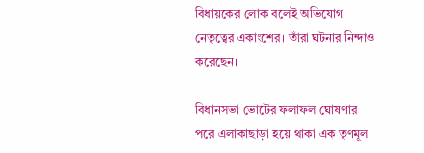বিধায়কের লোক বলেই অভিযোগ নেতৃত্বের একাংশের। তাঁরা ঘটনার নিন্দাও করেছেন।

বিধানসভা ভোটের ফলাফল ঘোষণার পরে এলাকাছাড়া হয়ে থাকা এক তৃণমূল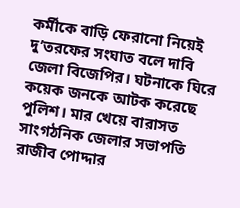কর্মীকে বাড়ি ফেরানো নিয়েই দু’তরফের সংঘাত বলে দাবি জেলা বিজেপির। ঘটনাকে ঘিরে কয়েক জনকে আটক করেছে পুলিশ। মার খেয়ে বারাসত সাংগঠনিক জেলার সভাপতি রাজীব পোদ্দার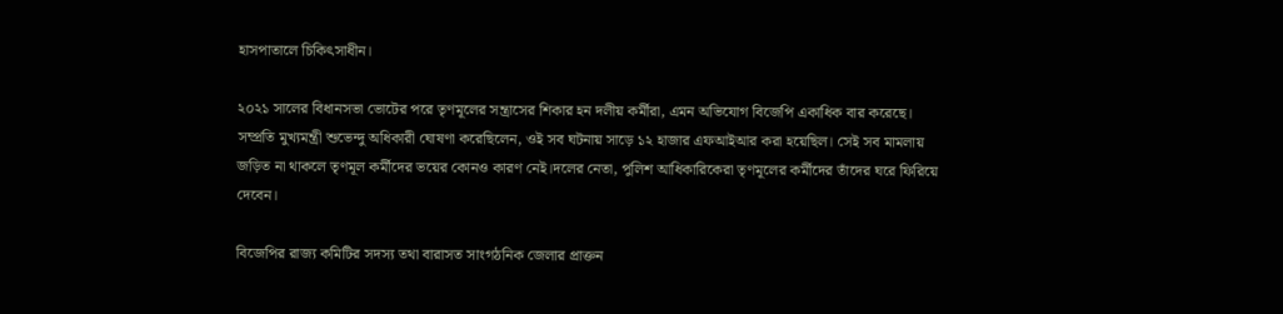হাসপাতালে চিকিৎসাধীন।

২০২১ সালের বিধানসভা ভোটের পরে তৃণমূলের সন্ত্রাসের শিকার হন দলীয় কর্মীরা, এমন অভিযোগ বিজেপি একাধিক বার করেছে। সম্প্রতি মুখ্যমন্ত্রী শুভেন্দু অধিকারী ঘোষণা করেছিলেন, ওই সব ঘটনায় সাড়ে ১২ হাজার এফআইআর করা হয়েছিল। সেই সব মামলায় জড়িত না থাকলে তৃণমূল কর্মীদের ভয়ের কোনও কারণ নেই।দলের নেতা, পুলিশ আধিকারিকেরা তৃণমূলের কর্মীদের তাঁদের ঘরে ফিরিয়ে দেবেন।

বিজেপির রাজ্য কমিটির সদস্য তথা বারাসত সাংগঠনিক জেলার প্রাক্তন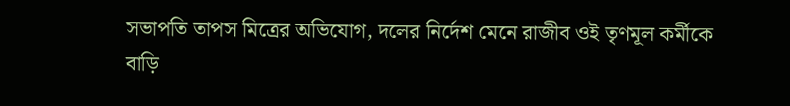সভাপতি তাপস মিত্রের অভিযোগ, দলের নির্দেশ মেনে রাজীব ওই তৃণমূল কর্মীকে বাড়ি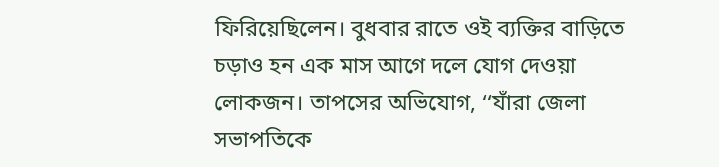ফিরিয়েছিলেন। বুধবার রাতে ওই ব্যক্তির বাড়িতে চড়াও হন এক মাস আগে দলে যোগ দেওয়া লোকজন। তাপসের অভিযোগ, ‘‘যাঁরা জেলা সভাপতিকে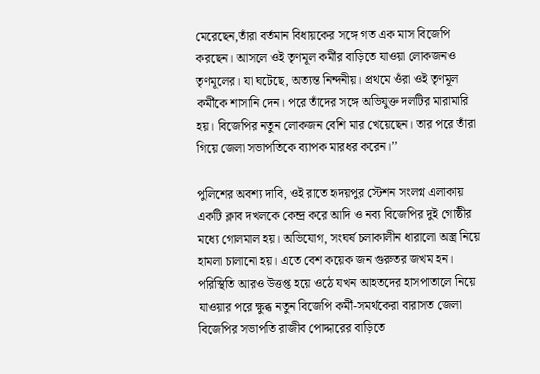মেরেছেন,তাঁরা বর্তমান বিধায়কের সঙ্গে গত এক মাস বিজেপি করছেন। আসলে ওই তৃণমূল কর্মীর বাড়িতে যাওয়া লোকজনও তৃণমূলের। যা ঘটেছে, অত্যন্ত নিন্দনীয়। প্রথমে ওঁরা ওই তৃণমূল কর্মীকে শাসানি দেন। পরে তাঁদের সঙ্গে অভিযুক্ত দলটির মারামারি হয়। বিজেপির নতুন লোকজন বেশি মার খেয়েছেন। তার পরে তাঁরা গিয়ে জেলা সভাপতিকে ব্যাপক মারধর করেন।’’

পুলিশের অবশ্য দাবি, ওই রাতে হৃদয়পুর স্টেশন সংলগ্ন এলাকায় একটি ক্লাব দখলকে কেন্দ্র করে আদি ও নব্য বিজেপির দুই গোষ্ঠীর মধ্যে গোলমাল হয়। অভিযোগ, সংঘর্ষ চলাকালীন ধারালো অস্ত্র নিয়ে হামলা চালানো হয়। এতে বেশ কয়েক জন গুরুতর জখম হন। পরিস্থিতি আরও উত্তপ্ত হয়ে ওঠে যখন আহতদের হাসপাতালে নিয়ে যাওয়ার পরে ক্ষুব্ধ নতুন বিজেপি কর্মী-সমর্থকেরা বারাসত জেলা বিজেপির সভাপতি রাজীব পোদ্দারের বাড়িতে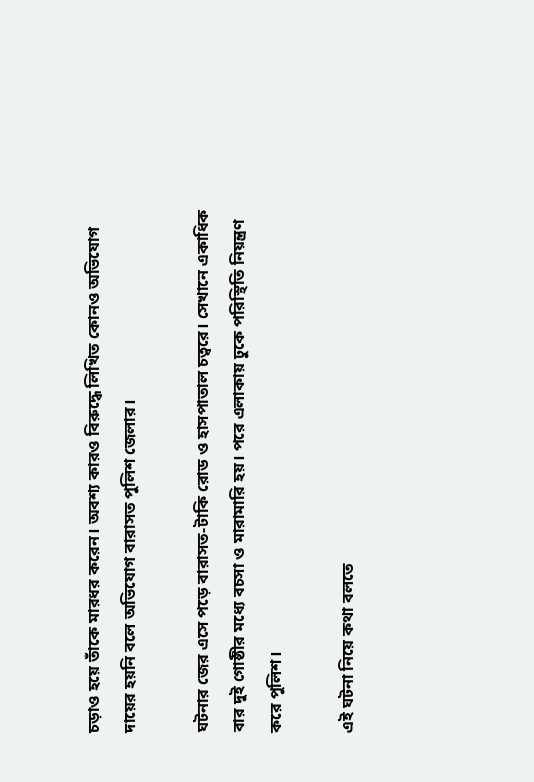চড়াও হয়ে তাঁকে মারধর করেন। অবশ্য কারও বিরুদ্ধে লিখিত কোনও অভিযোগ দায়ের হয়নি বলে অভিযোগ বারাসত পুলিশ জেলার।

ঘটনার জের এসে পড়ে বারাসত-টাকি রোড ও হাসপাতাল চত্বরে। সেখানে একাধিক বার দুই গোষ্ঠীর মধ্যে বচসা ও মারামারি হয়। পরে এলাকায় ঢুকে পরিস্থিতি নিয়ন্ত্রণ করে পুলিশ।

এই ঘটনা নিয়ে কথা বলতে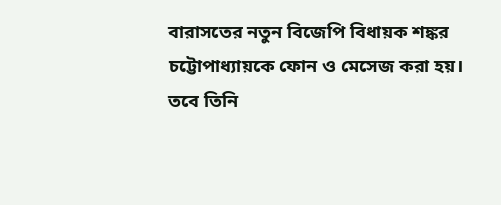বারাসতের নতুন বিজেপি বিধায়ক শঙ্কর চট্টোপাধ্যায়কে ফোন ও মেসেজ করা হয়। তবে তিনি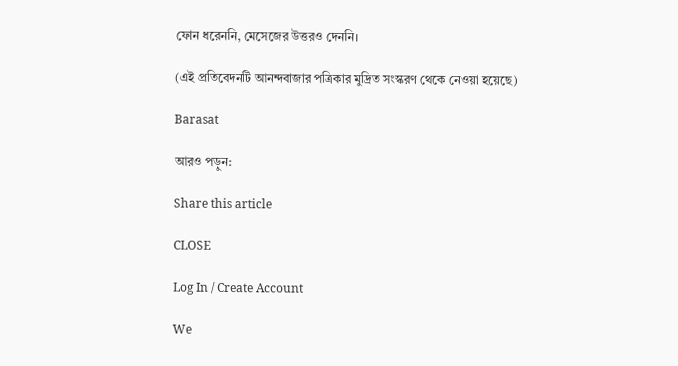ফোন ধরেননি, মেসেজের উত্তরও দেননি।

(এই প্রতিবেদনটি আনন্দবাজার পত্রিকার মুদ্রিত সংস্করণ থেকে নেওয়া হয়েছে)

Barasat

আরও পড়ুন:

Share this article

CLOSE

Log In / Create Account

We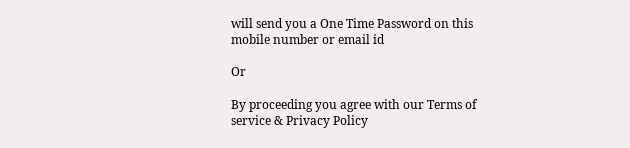will send you a One Time Password on this mobile number or email id

Or

By proceeding you agree with our Terms of service & Privacy Policy